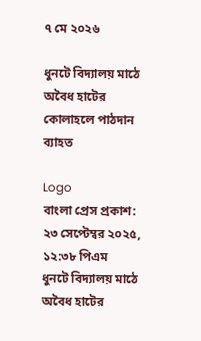৭ মে ২০২৬

ধুনটে বিদ্যালয় মাঠে অবৈধ হাটের কোলাহলে পাঠদান ব্যাহত

Logo
বাংলা প্রেস প্রকাশ: ২৩ সেপ্টেম্বর ২০২৫, ১২:৩৮ পিএম
ধুনটে বিদ্যালয় মাঠে অবৈধ হাটের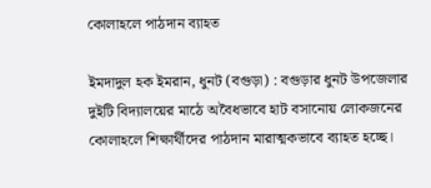কোলাহলে পাঠদান ব্যাহত

ইমদাদুল হক ইমরান, ধুনট (বগুড়া) : বগুড়ার ধুনট উপজেলার দুইটি বিদ্যালয়ের মাঠে অবৈধভাবে হাট বসানোয় লোকজনের কোলাহলে শিক্ষার্থীদের পাঠদান মারাত্মকভাবে ব্যাহত হচ্ছে।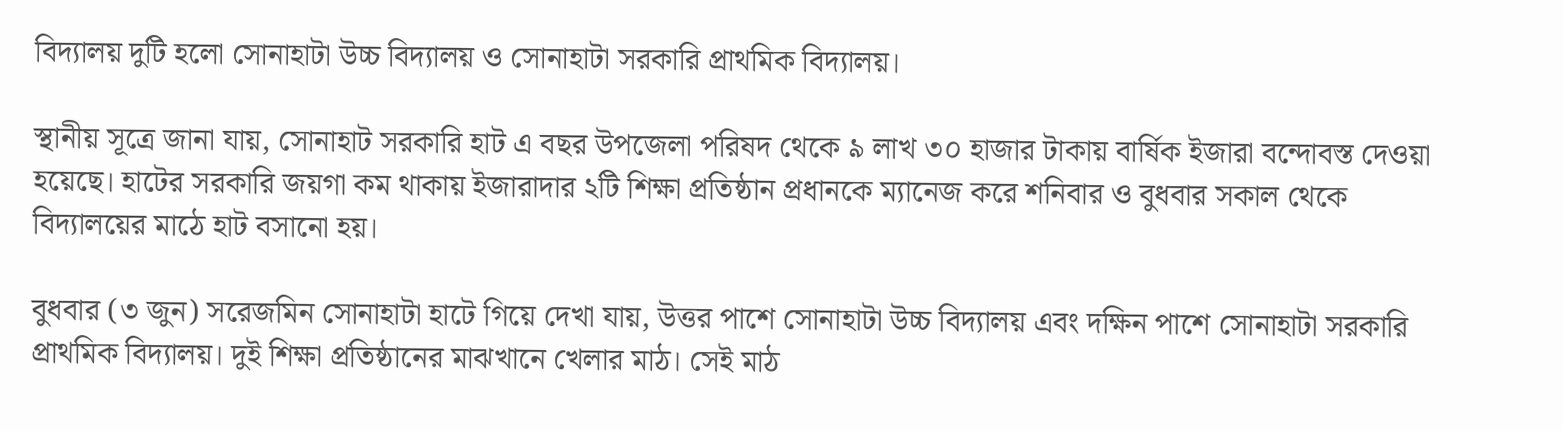বিদ্যালয় দুটি হলো সোনাহাটা উচ্চ বিদ্যালয় ও সোনাহাটা সরকারি প্রাথমিক বিদ্যালয়।

স্থানীয় সূত্রে জানা যায়, সোনাহাট সরকারি হাট এ বছর উপজেলা পরিষদ থেকে ৯ লাখ ৩০ হাজার টাকায় বার্ষিক ইজারা বন্দোবস্ত দেওয়া হয়েছে। হাটের সরকারি জয়গা কম থাকায় ইজারাদার ২টি শিক্ষা প্রতিষ্ঠান প্রধানকে ম্যানেজ করে শনিবার ও বুধবার সকাল থেকে বিদ্যালয়ের মাঠে হাট বসানো হয়।

বুধবার (৩ জুন) সরেজমিন সোনাহাটা হাটে গিয়ে দেখা যায়, উত্তর পাশে সোনাহাটা উচ্চ বিদ্যালয় এবং দক্ষিন পাশে সোনাহাটা সরকারি প্রাথমিক বিদ্যালয়। দুই শিক্ষা প্রতিষ্ঠানের মাঝখানে খেলার মাঠ। সেই মাঠ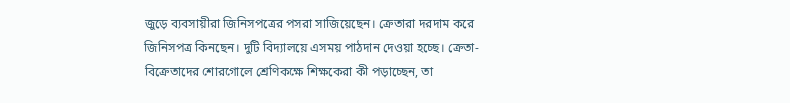জুড়ে ব্যবসায়ীরা জিনিসপত্রের পসরা সাজিয়েছেন। ক্রেতারা দরদাম করে জিনিসপত্র কিনছেন। দুটি বিদ্যালয়ে এসময় পাঠদান দেওয়া হচ্ছে। ক্রেতা-বিক্রেতাদের শোরগোলে শ্রেণিকক্ষে শিক্ষকেরা কী পড়াচ্ছেন, তা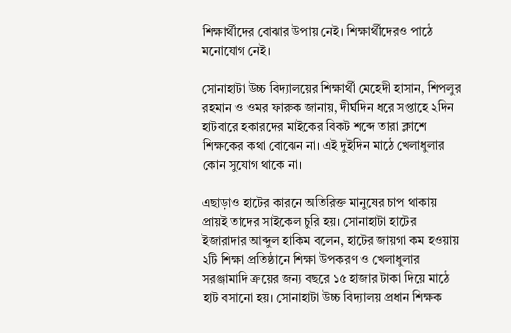শিক্ষার্থীদের বোঝার উপায় নেই। শিক্ষার্থীদেরও পাঠে মনোযোগ নেই।

সোনাহাটা উচ্চ বিদ্যালয়ের শিক্ষার্থী মেহেদী হাসান, শিপলুর রহমান ও ওমর ফারুক জানায়, দীর্ঘদিন ধরে সপ্তাহে ২দিন হাটবারে হকারদের মাইকের বিকট শব্দে তারা ক্লাশে শিক্ষকের কথা বোঝেন না। এই দুইদিন মাঠে খেলাধুলার কোন সুযোগ থাকে না।

এছাড়াও হাটের কারনে অতিরিক্ত মানুষের চাপ থাকায় প্রায়ই তাদের সাইকেল চুরি হয়। সোনাহাটা হাটের ইজারাদার আব্দুল হাকিম বলেন, হাটের জায়গা কম হওয়ায় ২টি শিক্ষা প্রতিষ্ঠানে শিক্ষা উপকরণ ও খেলাধুলার সরঞ্জামাদি ক্রয়ের জন্য বছরে ১৫ হাজার টাকা দিয়ে মাঠে হাট বসানো হয়। সোনাহাটা উচ্চ বিদ্যালয় প্রধান শিক্ষক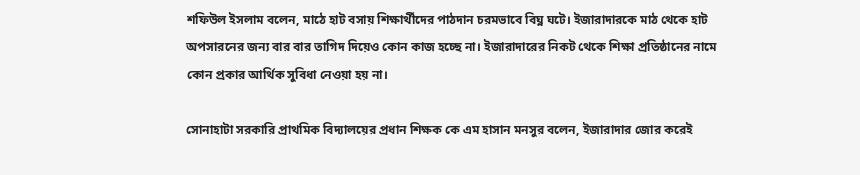শফিউল ইসলাম বলেন, মাঠে হাট বসায় শিক্ষার্থীদের পাঠদান চরমভাবে বিঘ্ন ঘটে। ইজারাদারকে মাঠ থেকে হাট অপসারনের জন্য বার বার তাগিদ দিয়েও কোন কাজ হচ্ছে না। ইজারাদারের নিকট থেকে শিক্ষা প্রতিষ্ঠানের নামে কোন প্রকার আর্থিক সুবিধা নেওয়া হয় না।

সোনাহাটা সরকারি প্রাথমিক বিদ্যালয়ের প্রধান শিক্ষক কে এম হাসান মনসুর বলেন, ইজারাদার জোর করেই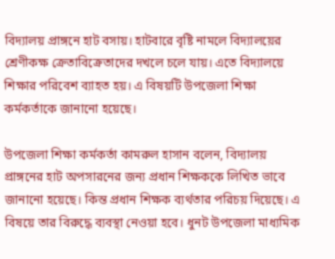বিদ্যালয় প্রাঙ্গনে হাট বসায়। হাটবারে বৃষ্টি নামলে বিদ্যালয়ের শ্রেণীকক্ষ ক্রেতাবিক্রেতাদের দখলে চলে যায়। এতে বিদ্যালয়ে শিক্ষার পরিবেশ ব্যাহত হয়। এ বিষয়টি উপজেলা শিক্ষা কর্মকর্তাকে জানানো হয়েছে।

উপজেলা শিক্ষা কর্মকর্তা কামরুল হাসান বলেন, বিদ্যালয় প্রাঙ্গনের হাট অপসারনের জন্য প্রধান শিক্ষককে লিখিত ভাবে জানানো হয়েছে। কিন্ত প্রধান শিক্ষক ব্যর্থতার পরিচয় দিয়েছে। এ বিষয়ে তার বিরুদ্ধে ব্যবস্থা নেওয়া হবে। ধুনট উপজেলা মাধ্যমিক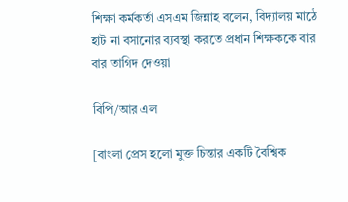শিক্ষা কর্মকর্তা এসএম জিন্নাহ বলেন, বিদ্যালয় মাঠে হাট না বসানোর ব্যবস্থা করতে প্রধান শিক্ষককে বার বার তাগিদ দেওয়া

বিপি/আর এল

[বাংলা প্রেস হলো মুক্ত চিন্তার একটি বৈশ্বিক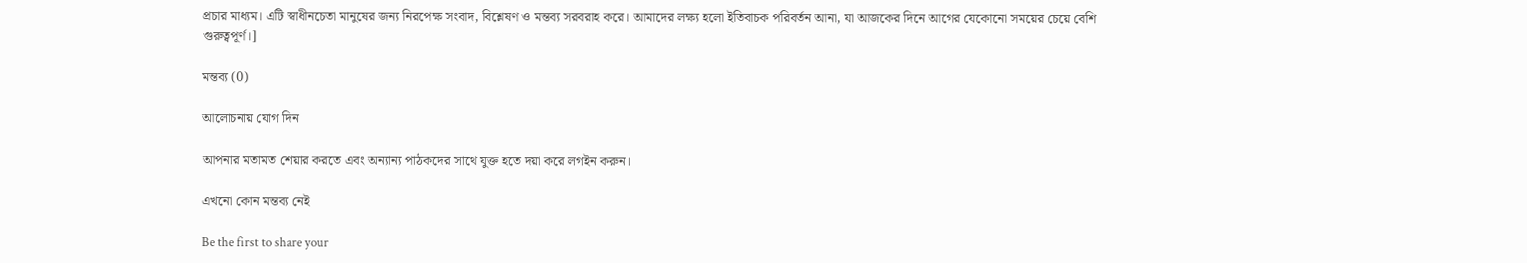প্রচার মাধ্যম। এটি স্বাধীনচেতা মানুষের জন্য নিরপেক্ষ সংবাদ, বিশ্লেষণ ও মন্তব্য সরবরাহ করে। আমাদের লক্ষ্য হলো ইতিবাচক পরিবর্তন আনা, যা আজকের দিনে আগের যেকোনো সময়ের চেয়ে বেশি গুরুত্বপূর্ণ।]

মন্তব্য (0)

আলোচনায় যোগ দিন

আপনার মতামত শেয়ার করতে এবং অন্যান্য পাঠকদের সাথে যুক্ত হতে দয়া করে লগইন করুন।

এখনো কোন মন্তব্য নেই

Be the first to share your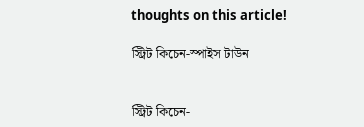thoughts on this article!

স্ট্রিট কিচেন-স্পাইস টাউন


স্ট্রিট কিচেন-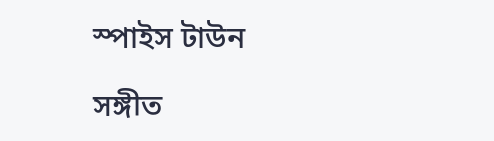স্পাইস টাউন

সঙ্গীত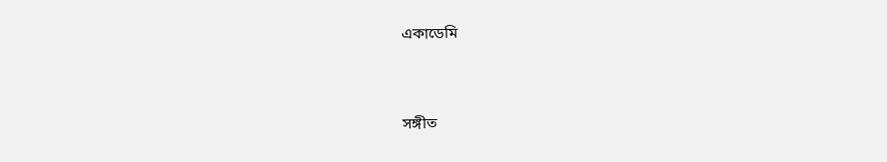একাডেমি


সঙ্গীত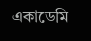একাডেমি